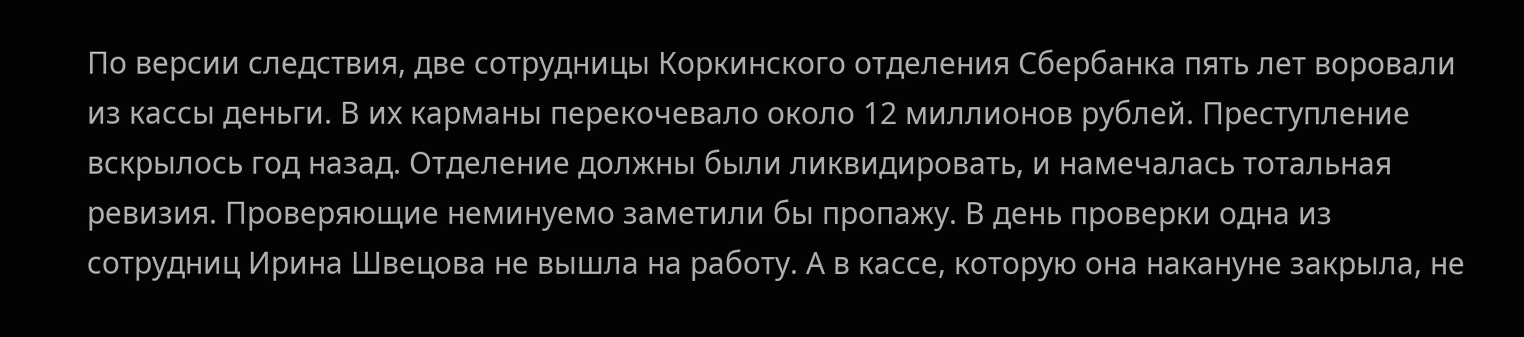По версии следствия, две сотрудницы Коркинского отделения Сбербанка пять лет воровали из кассы деньги. В их карманы перекочевало около 12 миллионов рублей. Преступление вскрылось год назад. Отделение должны были ликвидировать, и намечалась тотальная ревизия. Проверяющие неминуемо заметили бы пропажу. В день проверки одна из сотрудниц Ирина Швецова не вышла на работу. А в кассе, которую она накануне закрыла, не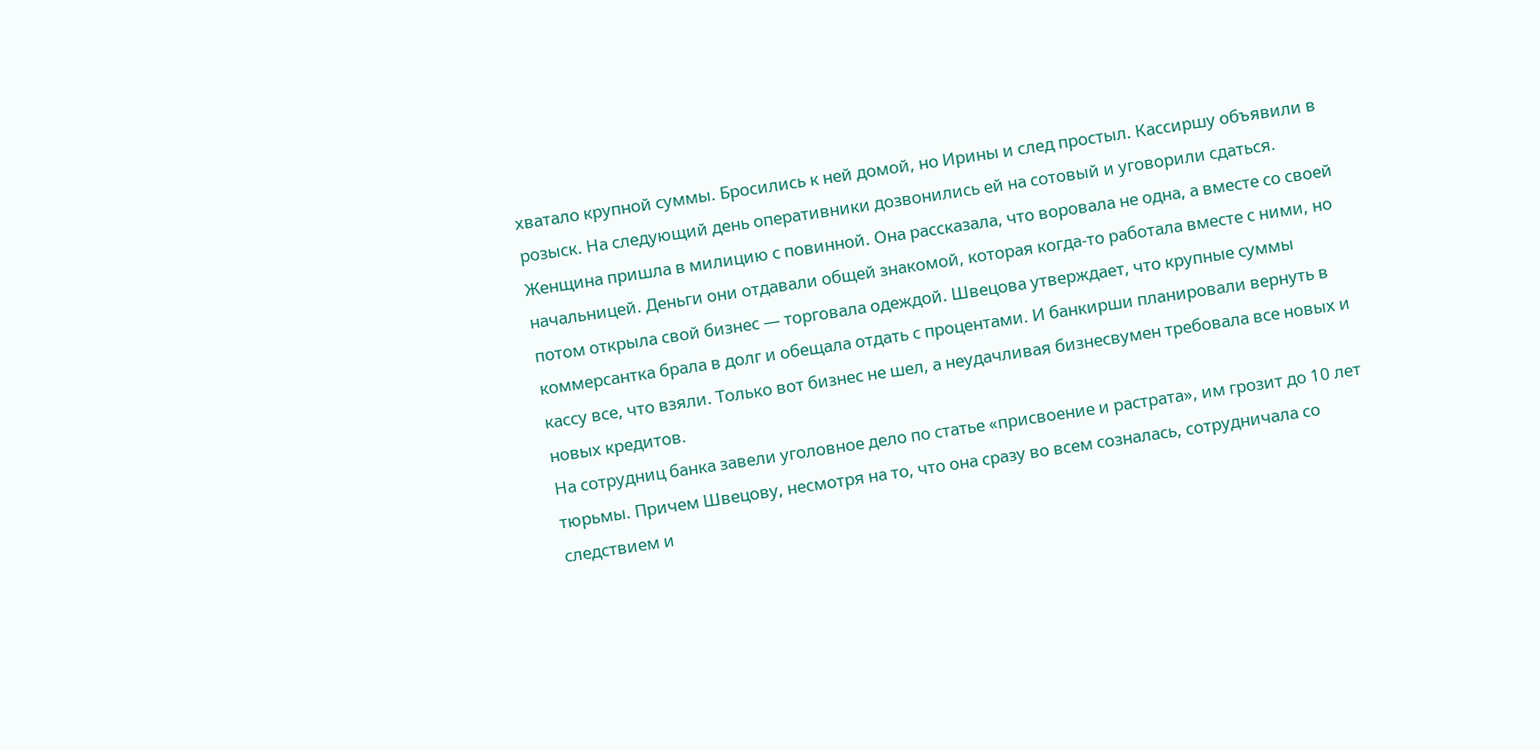хватало крупной суммы. Бросились к ней домой, но Ирины и след простыл. Кассиршу объявили в розыск. На следующий день оперативники дозвонились ей на сотовый и уговорили сдаться.
Женщина пришла в милицию с повинной. Она рассказала, что воровала не одна, а вместе со своей начальницей. Деньги они отдавали общей знакомой, которая когда-то работала вместе с ними, но потом открыла свой бизнес — торговала одеждой. Швецова утверждает, что крупные суммы коммерсантка брала в долг и обещала отдать с процентами. И банкирши планировали вернуть в кассу все, что взяли. Только вот бизнес не шел, а неудачливая бизнесвумен требовала все новых и новых кредитов.
На сотрудниц банка завели уголовное дело по статье «присвоение и растрата», им грозит до 10 лет тюрьмы. Причем Швецову, несмотря на то, что она сразу во всем созналась, сотрудничала со следствием и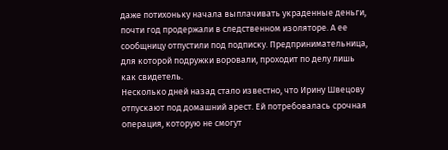даже потихоньку начала выплачивать украденные деньги, почти год продержали в следственном изоляторе. А ее сообщницу отпустили под подписку. Предпринимательница, для которой подружки воровали, проходит по делу лишь как свидетель.
Несколько дней назад стало известно, что Ирину Швецову отпускают под домашний арест. Ей потребовалась срочная операция, которую не смогут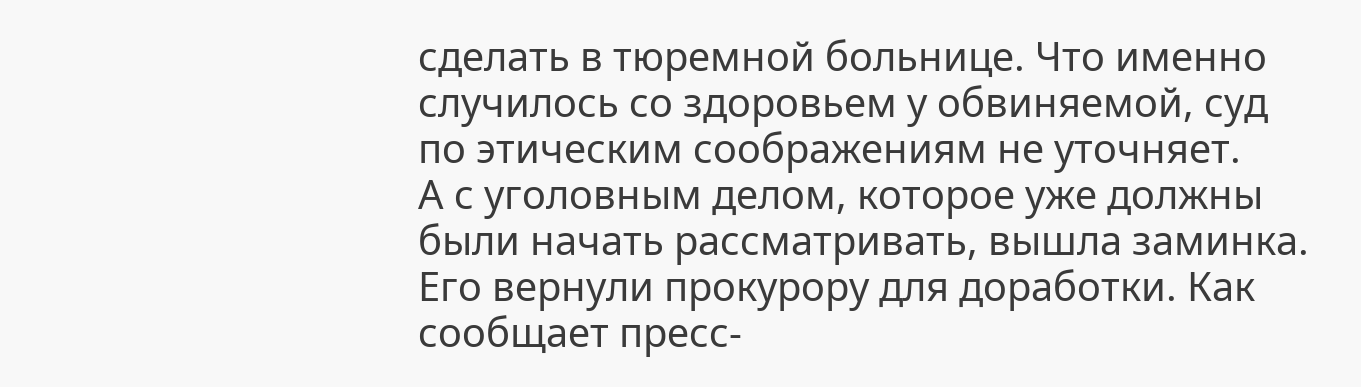сделать в тюремной больнице. Что именно случилось со здоровьем у обвиняемой, суд по этическим соображениям не уточняет.
А с уголовным делом, которое уже должны были начать рассматривать, вышла заминка. Его вернули прокурору для доработки. Как сообщает пресс-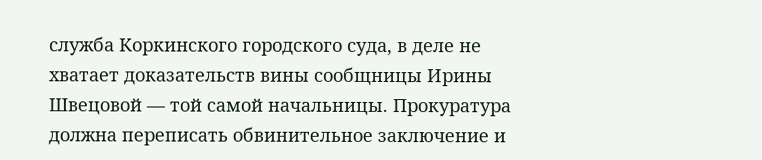служба Коркинского городского суда, в деле не хватает доказательств вины сообщницы Ирины Швецовой — той самой начальницы. Прокуратура должна переписать обвинительное заключение и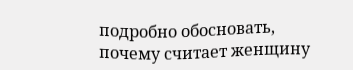подробно обосновать, почему считает женщину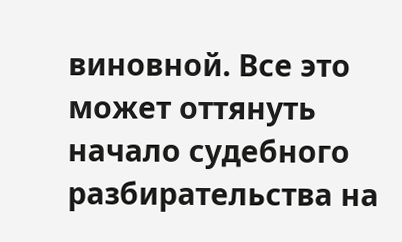виновной. Все это может оттянуть начало судебного разбирательства на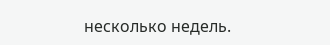несколько недель.